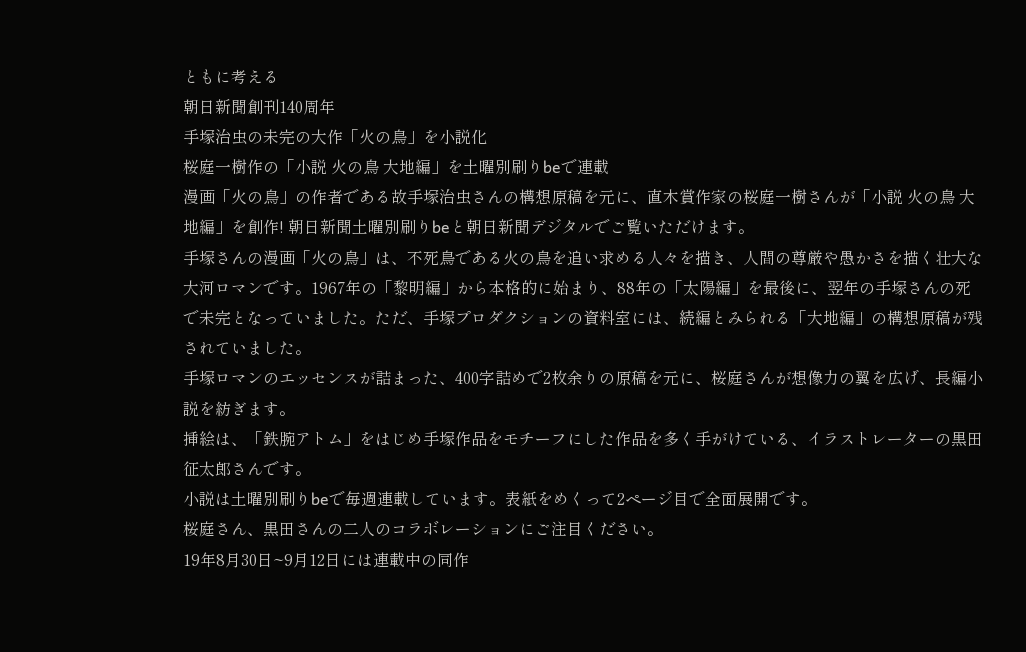ともに考える
朝日新聞創刊140周年
手塚治虫の未完の大作「火の鳥」を小説化
桜庭一樹作の「小説 火の鳥 大地編」を土曜別刷りbeで連載
漫画「火の鳥」の作者である故手塚治虫さんの構想原稿を元に、直木賞作家の桜庭一樹さんが「小説 火の鳥 大地編」を創作! 朝日新聞土曜別刷りbeと朝日新聞デジタルでご覧いただけます。
手塚さんの漫画「火の鳥」は、不死鳥である火の鳥を追い求める人々を描き、人間の尊厳や愚かさを描く壮大な大河ロマンです。1967年の「黎明編」から本格的に始まり、88年の「太陽編」を最後に、翌年の手塚さんの死で未完となっていました。ただ、手塚プロダクションの資料室には、続編とみられる「大地編」の構想原稿が残されていました。
手塚ロマンのエッセンスが詰まった、400字詰めで2枚余りの原稿を元に、桜庭さんが想像力の翼を広げ、長編小説を紡ぎます。
挿絵は、「鉄腕アトム」をはじめ手塚作品をモチーフにした作品を多く手がけている、イラストレーターの黒田征太郎さんです。
小説は土曜別刷りbeで毎週連載しています。表紙をめくって2ページ目で全面展開です。
桜庭さん、黒田さんの二人のコラボレーションにご注目ください。
19年8月30日~9月12日には連載中の同作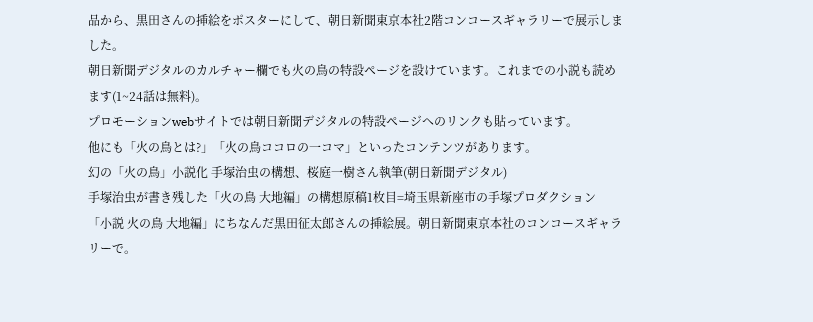品から、黒田さんの挿絵をポスターにして、朝日新聞東京本社2階コンコースギャラリーで展示しました。
朝日新聞デジタルのカルチャー欄でも火の鳥の特設ページを設けています。これまでの小説も読めます(1~24話は無料)。
プロモーションwebサイトでは朝日新聞デジタルの特設ページへのリンクも貼っています。
他にも「火の鳥とは?」「火の鳥ココロの一コマ」といったコンテンツがあります。
幻の「火の鳥」小説化 手塚治虫の構想、桜庭一樹さん執筆(朝日新聞デジタル)
手塚治虫が書き残した「火の鳥 大地編」の構想原稿1枚目=埼玉県新座市の手塚プロダクション
「小説 火の鳥 大地編」にちなんだ黒田征太郎さんの挿絵展。朝日新聞東京本社のコンコースギャラリーで。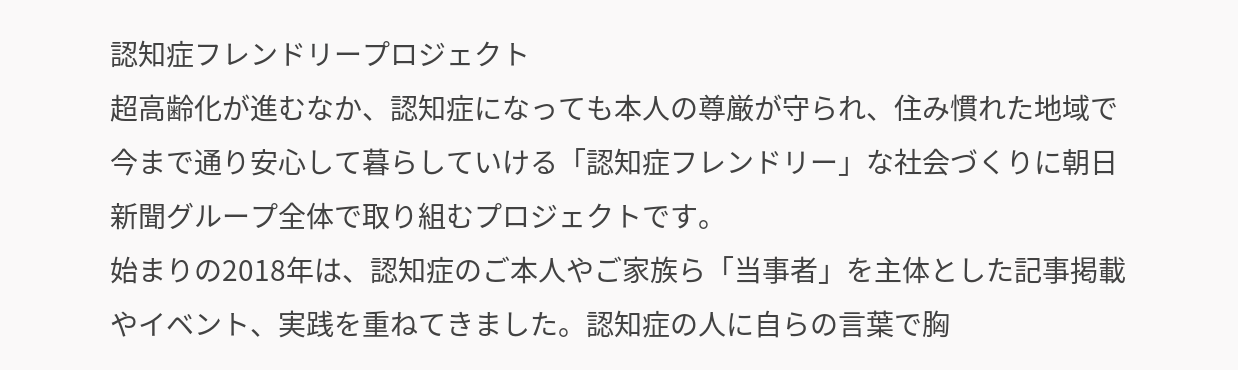認知症フレンドリープロジェクト
超高齢化が進むなか、認知症になっても本人の尊厳が守られ、住み慣れた地域で今まで通り安心して暮らしていける「認知症フレンドリー」な社会づくりに朝日新聞グループ全体で取り組むプロジェクトです。
始まりの2018年は、認知症のご本人やご家族ら「当事者」を主体とした記事掲載やイベント、実践を重ねてきました。認知症の人に自らの言葉で胸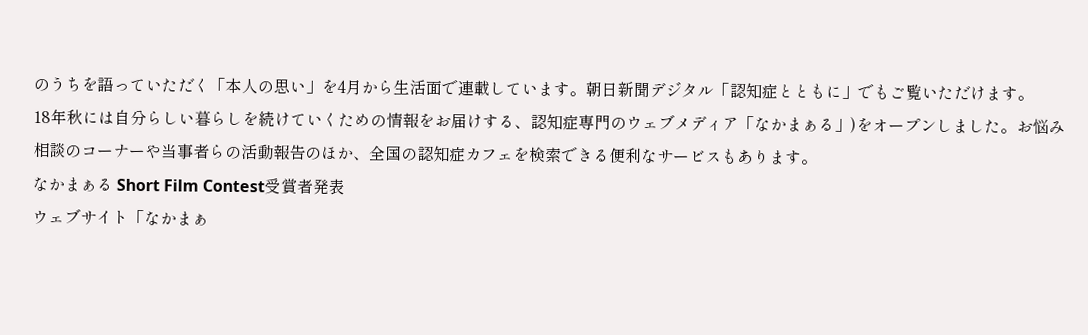のうちを語っていただく「本人の思い」を4月から生活面で連載しています。朝日新聞デジタル「認知症とともに」でもご覧いただけます。
18年秋には自分らしい暮らしを続けていくための情報をお届けする、認知症専門のウェブメディア「なかまぁる」)をオープンしました。お悩み相談のコーナーや当事者らの活動報告のほか、全国の認知症カフェを検索できる便利なサービスもあります。
なかまぁる Short Film Contest受賞者発表
ウェブサイト「なかまぁ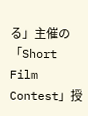る」主催の「Short Film Contest」授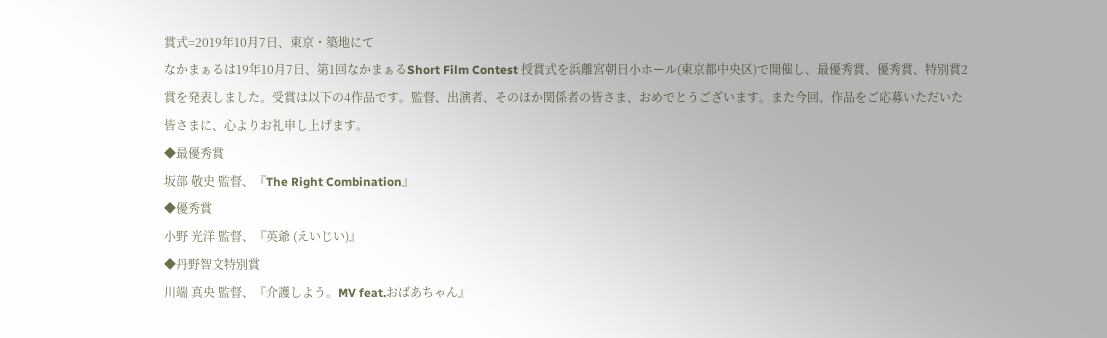賞式=2019年10月7日、東京・築地にて
なかまぁるは19年10月7日、第1回なかまぁるShort Film Contest 授賞式を浜離宮朝日小ホール(東京都中央区)で開催し、最優秀賞、優秀賞、特別賞2賞を発表しました。受賞は以下の4作品です。監督、出演者、そのほか関係者の皆さま、おめでとうございます。また今回、作品をご応募いただいた皆さまに、心よりお礼申し上げます。
◆最優秀賞
坂部 敬史 監督、『The Right Combination』
◆優秀賞
小野 光洋 監督、『英爺 (えいじい)』
◆丹野智文特別賞
川端 真央 監督、『介護しよう。MV feat.おばあちゃん』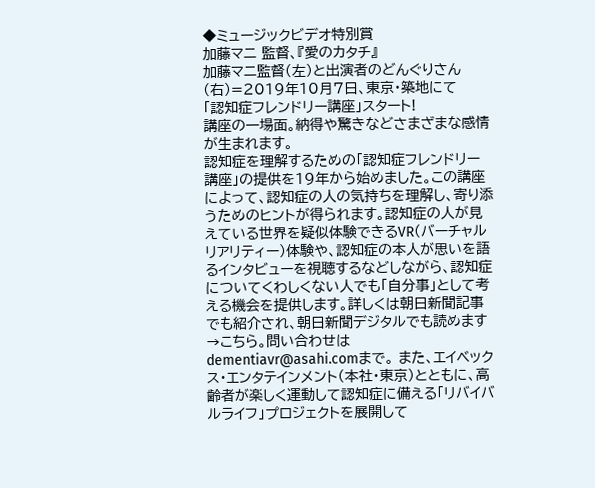◆ミュージックビデオ特別賞
加藤マニ 監督、『愛のカタチ』
加藤マニ監督(左)と出演者のどんぐりさん(右)=2019年10月7日、東京・築地にて
「認知症フレンドリー講座」スタート!
講座の一場面。納得や驚きなどさまざまな感情が生まれます。
認知症を理解するための「認知症フレンドリー講座」の提供を19年から始めました。この講座によって、認知症の人の気持ちを理解し、寄り添うためのヒントが得られます。認知症の人が見えている世界を疑似体験できるVR(バーチャルリアリティー)体験や、認知症の本人が思いを語るインタビューを視聴するなどしながら、認知症についてくわしくない人でも「自分事」として考える機会を提供します。詳しくは朝日新聞記事でも紹介され、朝日新聞デジタルでも読めます→こちら。問い合わせはdementiavr@asahi.comまで。 また、エイベックス・エンタテインメント(本社・東京)とともに、高齢者が楽しく運動して認知症に備える「リバイバルライフ」プロジェクトを展開して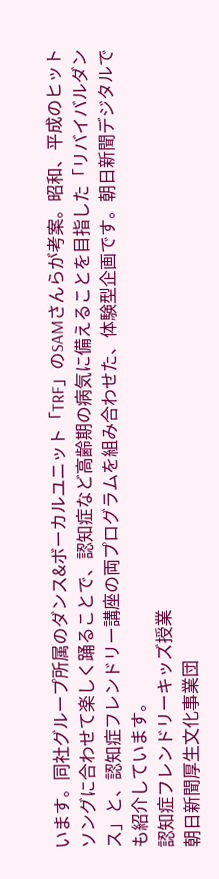います。同社グループ所属のダンス&ボーカルユニット「TRF」のSAMさんらが考案。昭和、平成のヒットソングに合わせて楽しく踊ることで、認知症など高齢期の病気に備えることを目指した「リバイバルダンス」と、認知症フレンドリー講座の両プログラムを組み合わせた、体験型企画です。朝日新聞デジタルでも紹介しています。
認知症フレンドリーキッズ授業
朝日新聞厚生文化事業団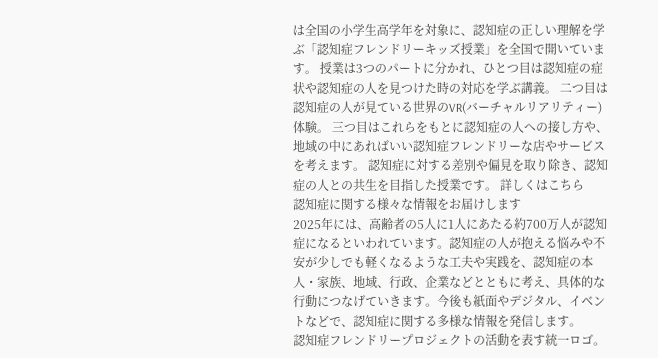は全国の小学生高学年を対象に、認知症の正しい理解を学ぶ「認知症フレンドリーキッズ授業」を全国で開いています。 授業は3つのパートに分かれ、ひとつ目は認知症の症状や認知症の人を見つけた時の対応を学ぶ講義。 二つ目は認知症の人が見ている世界のVR(バーチャルリアリティー)体験。 三つ目はこれらをもとに認知症の人への接し方や、地域の中にあればいい認知症フレンドリーな店やサービスを考えます。 認知症に対する差別や偏見を取り除き、認知症の人との共生を目指した授業です。 詳しくはこちら
認知症に関する様々な情報をお届けします
2025年には、高齢者の5人に1人にあたる約700万人が認知症になるといわれています。認知症の人が抱える悩みや不安が少しでも軽くなるような工夫や実践を、認知症の本人・家族、地域、行政、企業などとともに考え、具体的な行動につなげていきます。今後も紙面やデジタル、イベントなどで、認知症に関する多様な情報を発信します。
認知症フレンドリープロジェクトの活動を表す統一ロゴ。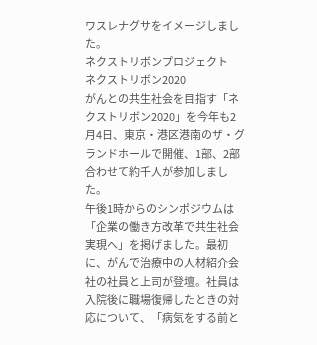ワスレナグサをイメージしました。
ネクストリボンプロジェクト
ネクストリボン2020
がんとの共生社会を目指す「ネクストリボン2020」を今年も2月4日、東京・港区港南のザ・グランドホールで開催、1部、2部合わせて約千人が参加しました。
午後1時からのシンポジウムは「企業の働き方改革で共生社会実現へ」を掲げました。最初に、がんで治療中の人材紹介会社の社員と上司が登壇。社員は入院後に職場復帰したときの対応について、「病気をする前と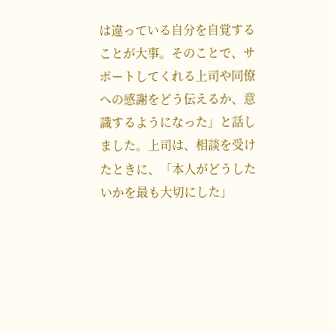は違っている自分を自覚することが大事。そのことで、サポートしてくれる上司や同僚への感謝をどう伝えるか、意識するようになった」と話しました。上司は、相談を受けたときに、「本人がどうしたいかを最も大切にした」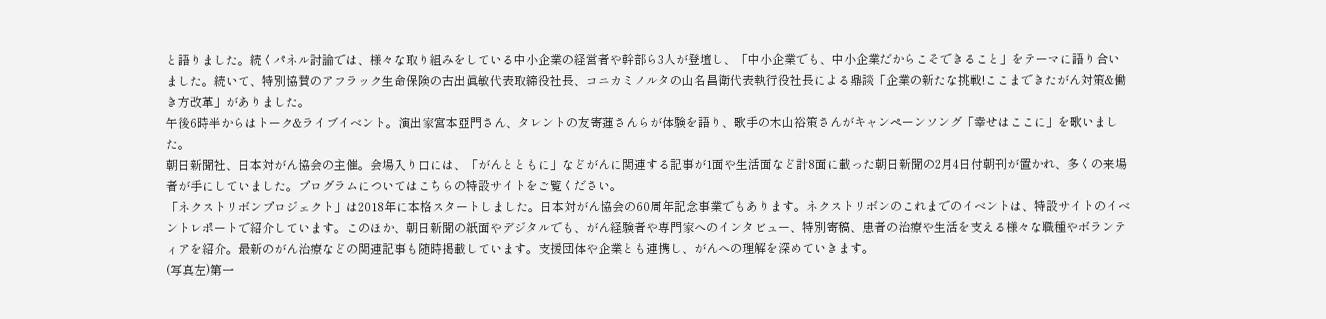と語りました。続くパネル討論では、様々な取り組みをしている中小企業の経営者や幹部ら3人が登壇し、「中小企業でも、中小企業だからこそできること」をテーマに語り合いました。続いて、特別協賛のアフラック生命保険の古出眞敏代表取締役社長、コニカミノルタの山名昌衛代表執行役社長による鼎談「企業の新たな挑戦!ここまできたがん対策&働き方改革」がありました。
午後6時半からはトーク&ライブイベント。演出家宮本亞門さん、タレントの友寄蓮さんらが体験を語り、歌手の木山裕策さんがキャンペーンソング「幸せはここに」を歌いました。
朝日新聞社、日本対がん協会の主催。会場入り口には、「がんとともに」などがんに関連する記事が1面や生活面など計8面に載った朝日新聞の2月4日付朝刊が置かれ、多くの来場者が手にしていました。プログラムについてはこちらの特設サイトをご覧ください。
「ネクストリボンプロジェクト」は2018年に本格スタートしました。日本対がん協会の60周年記念事業でもあります。ネクストリボンのこれまでのイベントは、特設サイトのイベントレポートで紹介しています。このほか、朝日新聞の紙面やデジタルでも、がん経験者や専門家へのインタビュー、特別寄稿、患者の治療や生活を支える様々な職種やボランティアを紹介。最新のがん治療などの関連記事も随時掲載しています。支援団体や企業とも連携し、がんへの理解を深めていきます。
(写真左)第一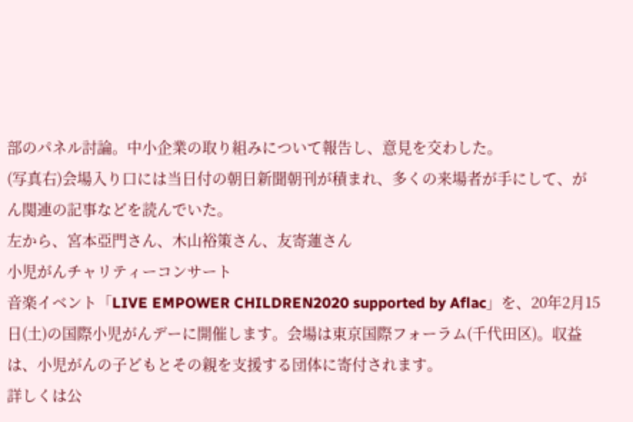部のパネル討論。中小企業の取り組みについて報告し、意見を交わした。
(写真右)会場入り口には当日付の朝日新聞朝刊が積まれ、多くの来場者が手にして、がん関連の記事などを読んでいた。
左から、宮本亞門さん、木山裕策さん、友寄蓮さん
小児がんチャリティーコンサート
音楽イベント「LIVE EMPOWER CHILDREN2020 supported by Aflac」を、20年2月15日(土)の国際小児がんデーに開催します。会場は東京国際フォーラム(千代田区)。収益は、小児がんの子どもとその親を支援する団体に寄付されます。
詳しくは公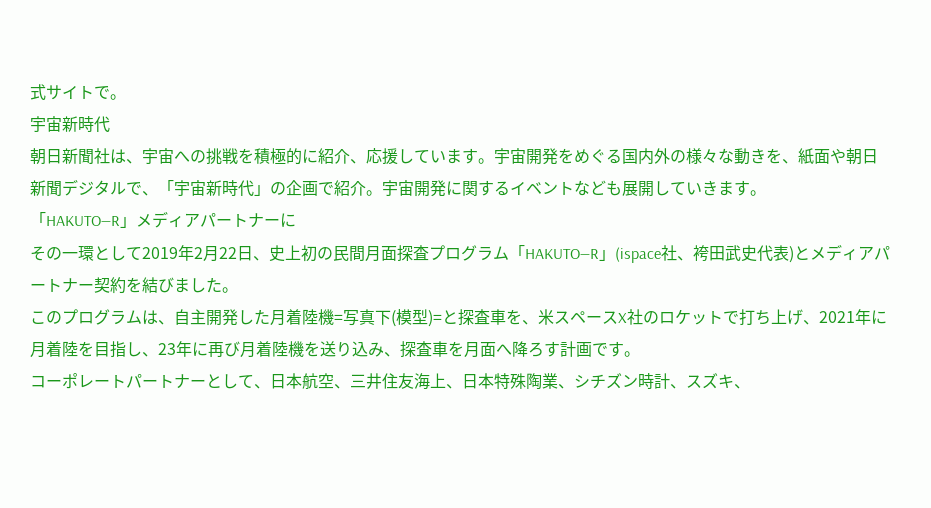式サイトで。
宇宙新時代
朝日新聞社は、宇宙への挑戦を積極的に紹介、応援しています。宇宙開発をめぐる国内外の様々な動きを、紙面や朝日新聞デジタルで、「宇宙新時代」の企画で紹介。宇宙開発に関するイベントなども展開していきます。
「HAKUTO―R」メディアパートナーに
その一環として2019年2月22日、史上初の民間月面探査プログラム「HAKUTO―R」(ispace社、袴田武史代表)とメディアパートナー契約を結びました。
このプログラムは、自主開発した月着陸機=写真下(模型)=と探査車を、米スペースX社のロケットで打ち上げ、2021年に月着陸を目指し、23年に再び月着陸機を送り込み、探査車を月面へ降ろす計画です。
コーポレートパートナーとして、日本航空、三井住友海上、日本特殊陶業、シチズン時計、スズキ、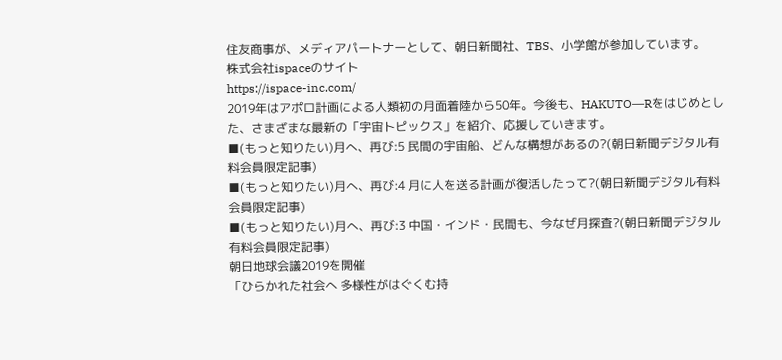住友商事が、メディアパートナーとして、朝日新聞社、TBS、小学館が参加しています。
株式会社ispaceのサイト
https://ispace-inc.com/
2019年はアポロ計画による人類初の月面着陸から50年。今後も、HAKUTO―Rをはじめとした、さまざまな最新の「宇宙トピックス」を紹介、応援していきます。
■(もっと知りたい)月へ、再び:5 民間の宇宙船、どんな構想があるの?(朝日新聞デジタル有料会員限定記事)
■(もっと知りたい)月へ、再び:4 月に人を送る計画が復活したって?(朝日新聞デジタル有料会員限定記事)
■(もっと知りたい)月へ、再び:3 中国・インド・民間も、今なぜ月探査?(朝日新聞デジタル有料会員限定記事)
朝日地球会議2019を開催
「ひらかれた社会へ 多様性がはぐくむ持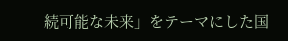続可能な未来」をテーマにした国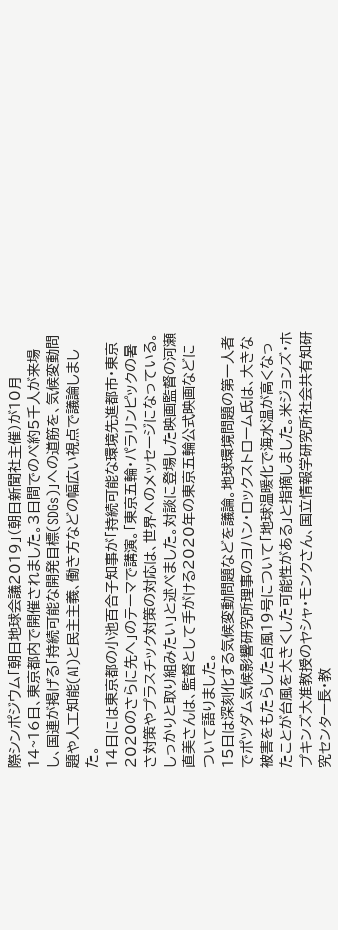際シンポジウム「朝日地球会議2019」(朝日新聞社主催)が10月14~16日、東京都内で開催されました。3日間でのべ約5千人が来場し、国連が掲げる「持続可能な開発目標(SDGs)」への道筋を、気候変動問題や人工知能(AI)と民主主義、働き方などの幅広い視点で議論しました。
14日には東京都の小池百合子知事が「持続可能な環境先進都市・東京 2020のさらに先へ」のテーマで講演。「東京五輪・パラリンピックの暑さ対策やプラスチック対策の対応は、世界へのメッセージになっている。しっかりと取り組みたい」と述べました。対談に登場した映画監督の河瀬直美さんは、監督として手がける2020年の東京五輪公式映画などについて語りました。
15日は深刻化する気候変動問題などを議論。地球環境問題の第一人者でポツダム気候影響研究所理事のヨハン・ロックストローム氏は、大きな被害をもたらした台風19号について「地球温暖化で海水温が高くなったことが台風を大きくした可能性がある」と指摘しました。米ジョンズ・ホプキンズ大准教授のヤシャ・モンクさん、国立情報学研究所社会共有知研究センター長・教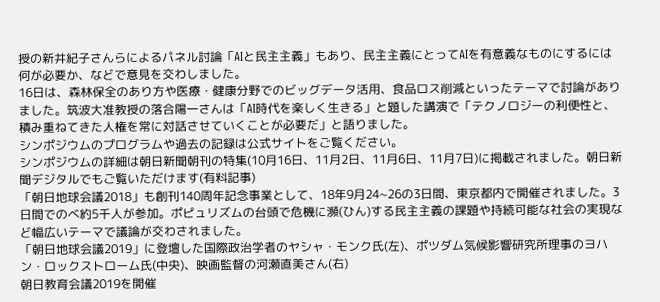授の新井紀子さんらによるパネル討論「AIと民主主義」もあり、民主主義にとってAIを有意義なものにするには何が必要か、などで意見を交わしました。
16日は、森林保全のあり方や医療・健康分野でのビッグデータ活用、食品ロス削減といったテーマで討論がありました。筑波大准教授の落合陽一さんは「AI時代を楽しく生きる」と題した講演で「テクノロジーの利便性と、積み重ねてきた人権を常に対話させていくことが必要だ」と語りました。
シンポジウムのプログラムや過去の記録は公式サイトをご覧ください。
シンポジウムの詳細は朝日新聞朝刊の特集(10月16日、11月2日、11月6日、11月7日)に掲載されました。朝日新聞デジタルでもご覧いただけます(有料記事)
「朝日地球会議2018」も創刊140周年記念事業として、18年9月24~26の3日間、東京都内で開催されました。3日間でのべ約5千人が参加。ポピュリズムの台頭で危機に瀕(ひん)する民主主義の課題や持続可能な社会の実現など幅広いテーマで議論が交わされました。
「朝日地球会議2019」に登壇した国際政治学者のヤシャ・モンク氏(左)、ポツダム気候影響研究所理事のヨハン・ロックストローム氏(中央)、映画監督の河瀬直美さん(右)
朝日教育会議2019を開催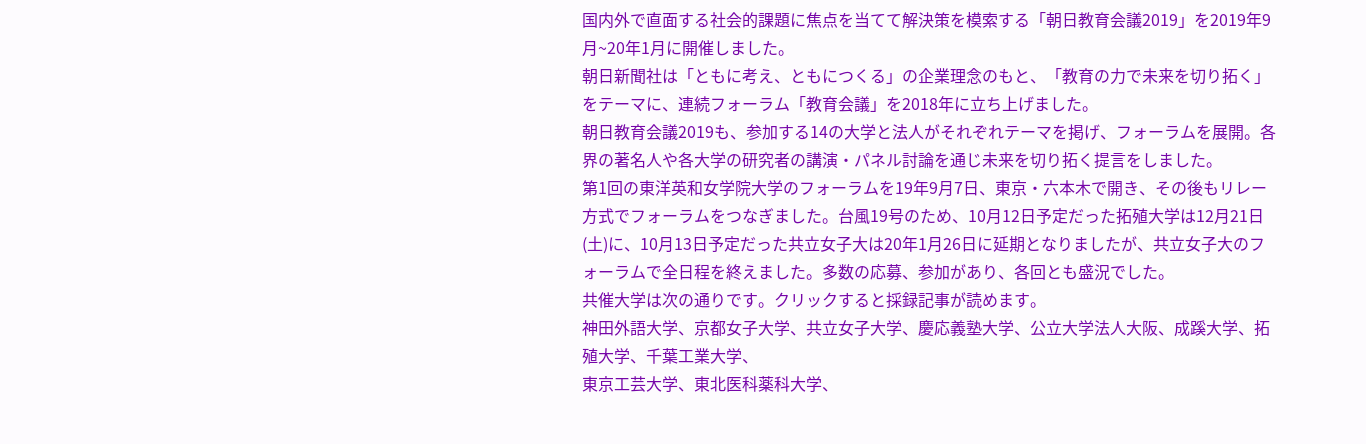国内外で直面する社会的課題に焦点を当てて解決策を模索する「朝日教育会議2019」を2019年9月~20年1月に開催しました。
朝日新聞社は「ともに考え、ともにつくる」の企業理念のもと、「教育の力で未来を切り拓く」をテーマに、連続フォーラム「教育会議」を2018年に立ち上げました。
朝日教育会議2019も、参加する14の大学と法人がそれぞれテーマを掲げ、フォーラムを展開。各界の著名人や各大学の研究者の講演・パネル討論を通じ未来を切り拓く提言をしました。
第1回の東洋英和女学院大学のフォーラムを19年9月7日、東京・六本木で開き、その後もリレー方式でフォーラムをつなぎました。台風19号のため、10月12日予定だった拓殖大学は12月21日(土)に、10月13日予定だった共立女子大は20年1月26日に延期となりましたが、共立女子大のフォーラムで全日程を終えました。多数の応募、参加があり、各回とも盛況でした。
共催大学は次の通りです。クリックすると採録記事が読めます。
神田外語大学、京都女子大学、共立女子大学、慶応義塾大学、公立大学法人大阪、成蹊大学、拓殖大学、千葉工業大学、
東京工芸大学、東北医科薬科大学、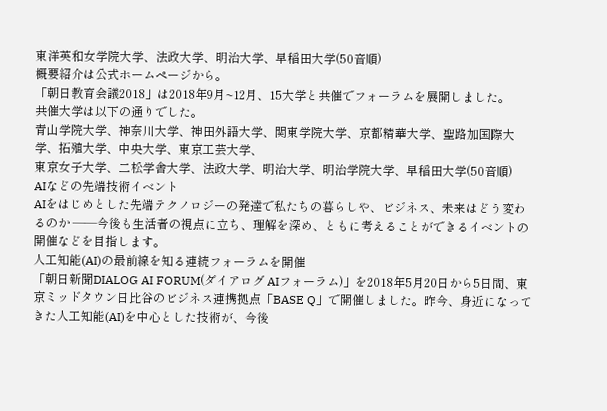東洋英和女学院大学、法政大学、明治大学、早稲田大学(50音順)
概要紹介は公式ホームページから。
「朝日教育会議2018」は2018年9月~12月、15大学と共催でフォーラムを展開しました。
共催大学は以下の通りでした。
青山学院大学、神奈川大学、神田外語大学、関東学院大学、京都精華大学、聖路加国際大学、拓殖大学、中央大学、東京工芸大学、
東京女子大学、二松学舎大学、法政大学、明治大学、明治学院大学、早稲田大学(50音順)
AIなどの先端技術イベント
AIをはじめとした先端テクノロジーの発達で私たちの暮らしや、ビジネス、未来はどう変わるのか ――今後も生活者の視点に立ち、理解を深め、ともに考えることができるイベントの開催などを目指します。
人工知能(AI)の最前線を知る連続フォーラムを開催
「朝日新聞DIALOG AI FORUM(ダイアログ AIフォーラム)」を2018年5月20日から5日間、東京ミッドタウン日比谷のビジネス連携拠点「BASE Q」で開催しました。昨今、身近になってきた人工知能(AI)を中心とした技術が、今後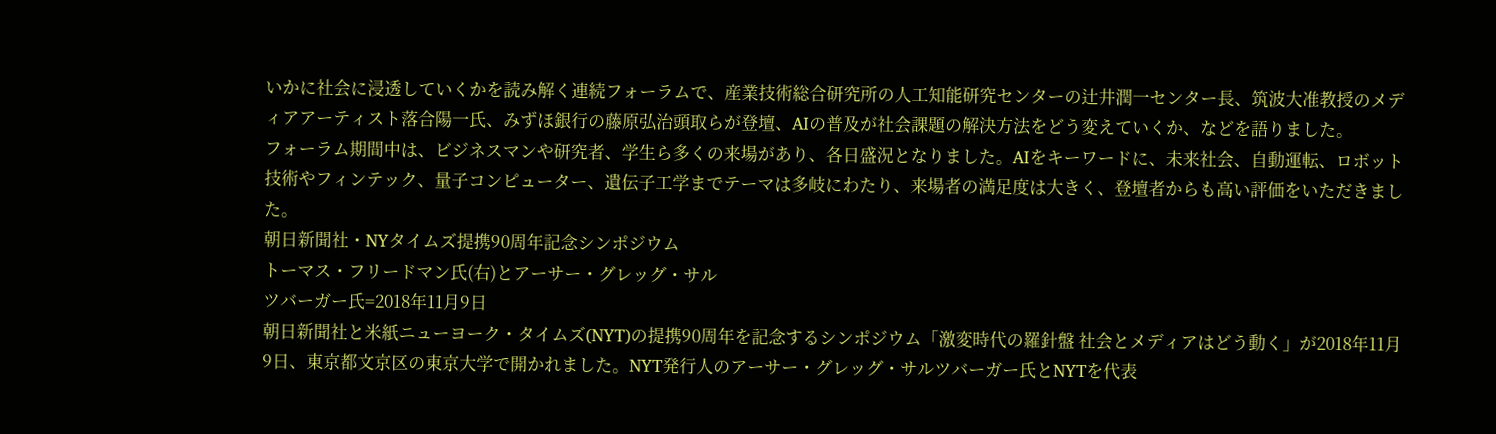いかに社会に浸透していくかを読み解く連続フォーラムで、産業技術総合研究所の人工知能研究センターの辻井潤一センター長、筑波大准教授のメディアアーティスト落合陽一氏、みずほ銀行の藤原弘治頭取らが登壇、AIの普及が社会課題の解決方法をどう変えていくか、などを語りました。
フォーラム期間中は、ビジネスマンや研究者、学生ら多くの来場があり、各日盛況となりました。AIをキーワードに、未来社会、自動運転、ロボット技術やフィンテック、量子コンピューター、遺伝子工学までテーマは多岐にわたり、来場者の満足度は大きく、登壇者からも高い評価をいただきました。
朝日新聞社・NYタイムズ提携90周年記念シンポジウム
トーマス・フリードマン氏(右)とアーサー・グレッグ・サル
ツバーガー氏=2018年11月9日
朝日新聞社と米紙ニューヨーク・タイムズ(NYT)の提携90周年を記念するシンポジウム「激変時代の羅針盤 社会とメディアはどう動く」が2018年11月9日、東京都文京区の東京大学で開かれました。NYT発行人のアーサー・グレッグ・サルツバーガー氏とNYTを代表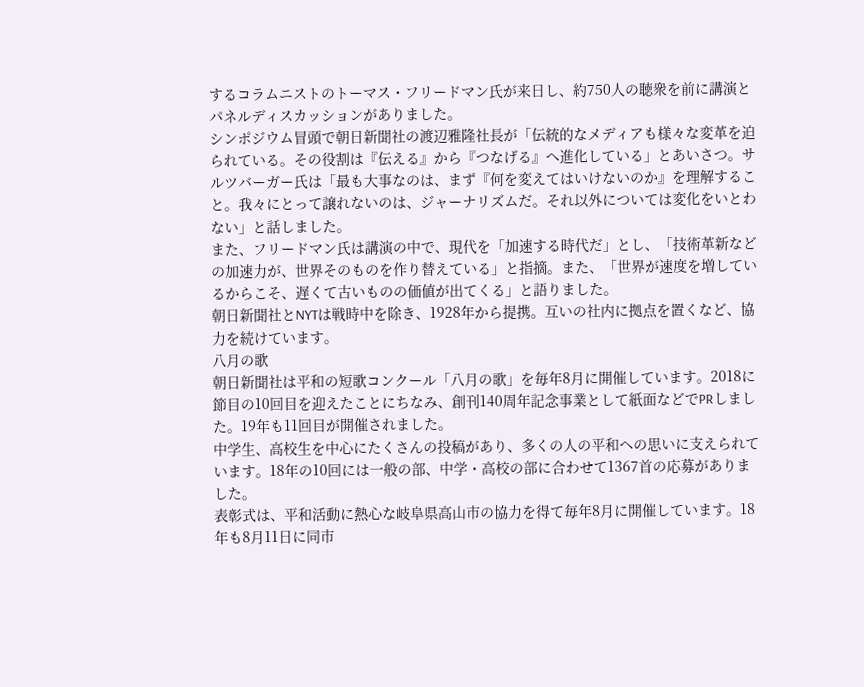するコラムニストのトーマス・フリードマン氏が来日し、約750人の聴衆を前に講演とパネルディスカッションがありました。
シンポジウム冒頭で朝日新聞社の渡辺雅隆社長が「伝統的なメディアも様々な変革を迫られている。その役割は『伝える』から『つなげる』へ進化している」とあいさつ。サルツバーガー氏は「最も大事なのは、まず『何を変えてはいけないのか』を理解すること。我々にとって譲れないのは、ジャーナリズムだ。それ以外については変化をいとわない」と話しました。
また、フリードマン氏は講演の中で、現代を「加速する時代だ」とし、「技術革新などの加速力が、世界そのものを作り替えている」と指摘。また、「世界が速度を増しているからこそ、遅くて古いものの価値が出てくる」と語りました。
朝日新聞社とNYTは戦時中を除き、1928年から提携。互いの社内に拠点を置くなど、協力を続けています。
八月の歌
朝日新聞社は平和の短歌コンクール「八月の歌」を毎年8月に開催しています。2018に節目の10回目を迎えたことにちなみ、創刊140周年記念事業として紙面などでPRしました。19年も11回目が開催されました。
中学生、高校生を中心にたくさんの投稿があり、多くの人の平和への思いに支えられています。18年の10回には一般の部、中学・高校の部に合わせて1367首の応募がありました。
表彰式は、平和活動に熱心な岐阜県高山市の協力を得て毎年8月に開催しています。18年も8月11日に同市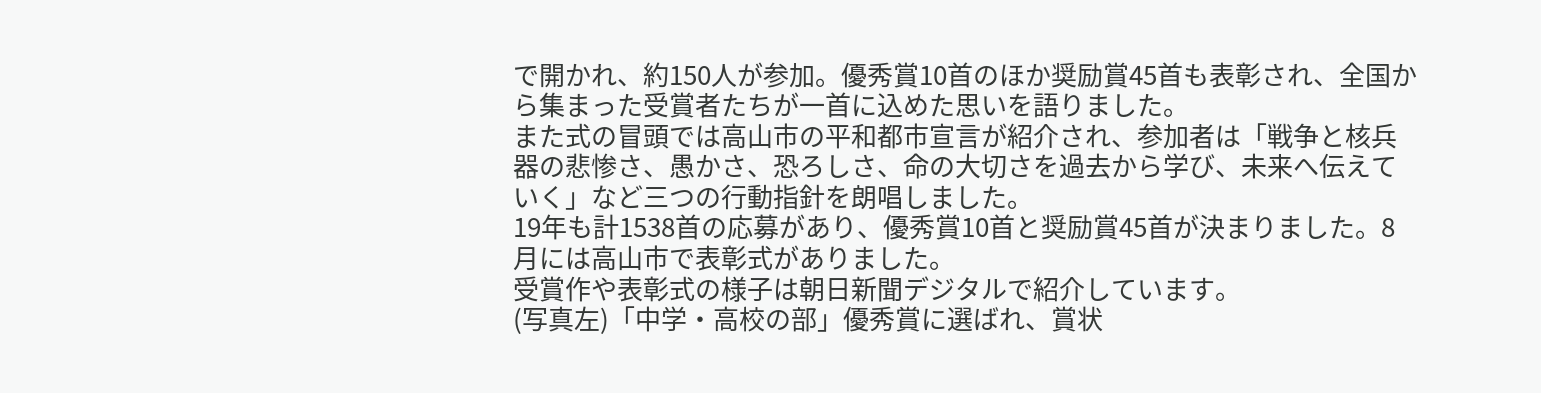で開かれ、約150人が参加。優秀賞10首のほか奨励賞45首も表彰され、全国から集まった受賞者たちが一首に込めた思いを語りました。
また式の冒頭では高山市の平和都市宣言が紹介され、参加者は「戦争と核兵器の悲惨さ、愚かさ、恐ろしさ、命の大切さを過去から学び、未来へ伝えていく」など三つの行動指針を朗唱しました。
19年も計1538首の応募があり、優秀賞10首と奨励賞45首が決まりました。8月には高山市で表彰式がありました。
受賞作や表彰式の様子は朝日新聞デジタルで紹介しています。
(写真左)「中学・高校の部」優秀賞に選ばれ、賞状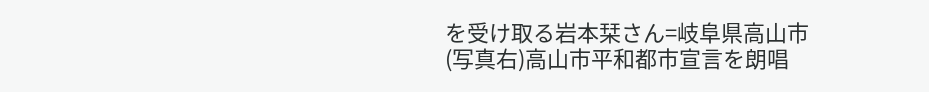を受け取る岩本栞さん=岐阜県高山市
(写真右)高山市平和都市宣言を朗唱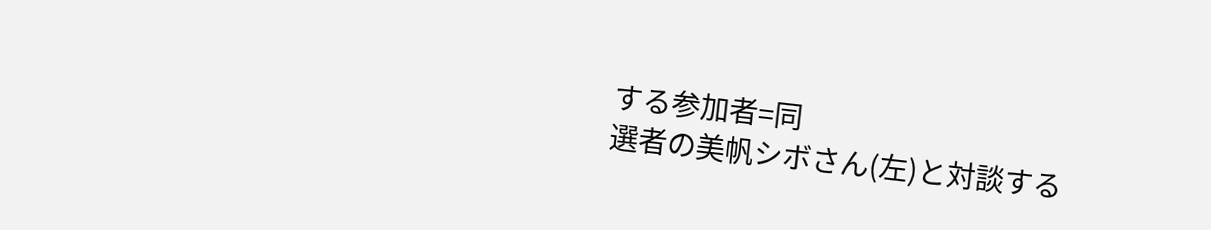する参加者=同
選者の美帆シボさん(左)と対談する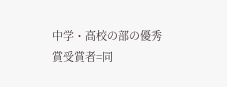中学・高校の部の優秀賞受賞者=同